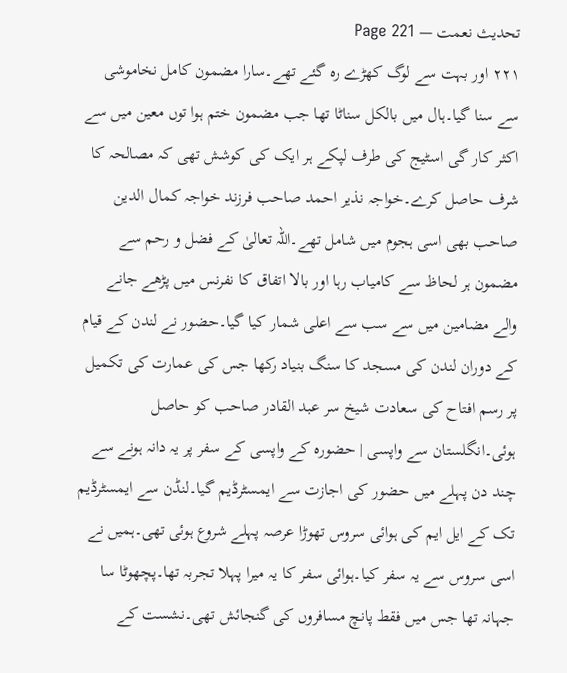تحدیث نعمت — Page 221
۲۲۱ اور بہت سے لوگ کھڑے رہ گئے تھے۔سارا مضمون کامل نخاموشی سے سنا گیا۔ہال میں بالکل سناٹا تھا جب مضمون ختم ہوا توں معین میں سے اکثر کار گی اسٹیج کی طرف لپکے ہر ایک کی کوشش تھی کہ مصالحہ کا شرف حاصل کرے۔خواجہ نذیر احمد صاحب فرزند خواجہ کمال الدین صاحب بھی اسی ہجوم میں شامل تھے۔اللہ تعالیٰ کے فضل و رحم سے مضمون ہر لحاظ سے کامیاب رہا اور بالا اتفاق کا نفرنس میں پڑھے جانے والے مضامین میں سے سب سے اعلی شمار کیا گیا۔حضور نے لندن کے قیام کے دوران لندن کی مسجد کا سنگ بنیاد رکھا جس کی عمارت کی تکمیل پر رسم افتاح کی سعادت شیخ سر عبد القادر صاحب کو حاصل ہوئی۔انگلستان سے واپسی | حضورہ کے واپسی کے سفر پر یہ دانہ ہونے سے چند دن پہلے میں حضور کی اجازت سے ایمسٹرڈیم گیا۔لنڈن سے ایمسٹرڈیم تک کے ایل ایم کی ہوائی سروس تھوڑا عرصہ پہلے شروع ہوئی تھی۔ہمیں نے اسی سروس سے یہ سفر کیا۔ہوائی سفر کا یہ میرا پہلا تجربہ تھا۔پچھوٹا سا جہانہ تھا جس میں فقط پانچ مسافروں کی گنجائش تھی۔نشست کے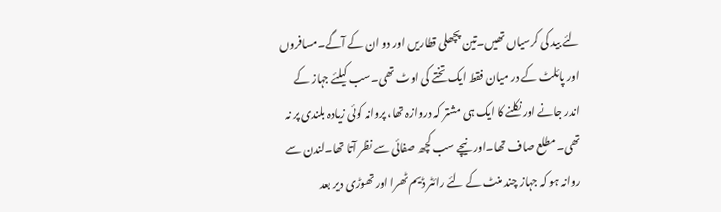لئے بید کی کرسیاں تھیں۔تین پچھلی قطاریں اور دو ان کے آگے۔مسافروں اور پائلٹ کے در میان فقط ایک تختے کی اوٹ تھی۔سب کیلئے جہاز کے اندر جانے اور نکلنے کا ایک ہی مشتر کہ دروازہ تھا، پروانہ کوئی زیادہ بلندی پر نہ تھی۔مطلع صاف تھا۔اور نیچے سب کچھ صفائی سے نظر آتا تھا۔لندن سے روانہ ہو کہ جہاز چند منٹ کے لئے رائٹر ڈیم ٹھرا اور تھوڑی دیر بعد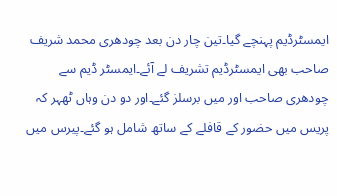ایمسٹرڈیم پہنچے گیا۔تین چار دن بعد چودھری محمد شریف صاحب بھی ایمسٹرڈیم تشریف لے آئے۔ایمسٹر ڈیم سے چودھری صاحب اور میں برسلز گئے۔اور دو دن وہاں ٹھہر کہ پریس میں حضور کے قافلے کے ساتھ شامل ہو گئے۔پیرس میں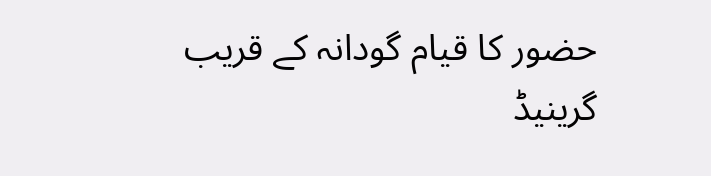حضور کا قیام گودانہ کے قریب گرینیڈ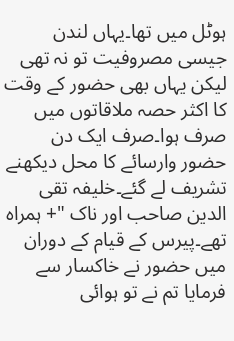ہوٹل میں تھا۔یہاں لندن جیسی مصروفیت تو نہ تھی لیکن یہاں بھی حضور کے وقت کا اکثر حصہ ملاقاتوں میں صرف ہوا۔صرف ایک دن حضور وارسائے کا محل دیکھنے تشریف لے گئے۔خلیفہ تقی الدین صاحب اور ناک "+ ہمراہ تھے۔پیرس کے قیام کے دوران میں حضور نے خاکسار سے فرمایا تم نے تو ہوائی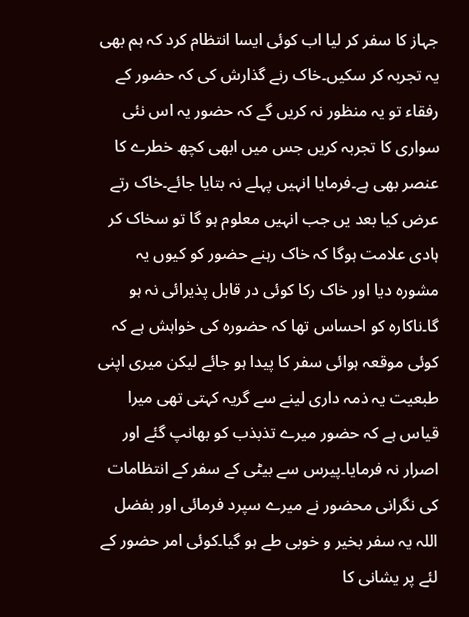جہاز کا سفر کر لیا اب کوئی ایسا انتظام کرد کہ ہم بھی یہ تجربہ کر سکیں۔خاک رنے گذارش کی کہ حضور کے رفقاء تو یہ منظور نہ کریں گے کہ حضور یہ اس نئی سواری کا تجربہ کریں جس میں ابھی کچھ خطرے کا عنصر بھی ہے۔فرمایا انہیں پہلے نہ بتایا جائے۔خاک رتے عرض کیا بعد یں جب انہیں معلوم ہو گا تو سخاک کر ہادی علامت ہوگا کہ خاک رہنے حضور کو کیوں یہ مشورہ دیا اور خاک رکا کوئی در قابل پذیرائی نہ ہو گا۔ناکارہ کو احساس تھا کہ حضورہ کی خواہش ہے کہ کوئی موقعہ ہوائی سفر کا پیدا ہو جائے لیکن میری اپنی طبعیت یہ ذمہ داری لینے سے گریہ کہتی تھی میرا قیاس ہے کہ حضور میرے تذبذب کو بھانپ گئے اور اصرار نہ فرمایا۔پیرس سے بیٹی کے سفر کے انتظامات کی نگرانی محضور نے میرے سپرد فرمائی اور بفضل اللہ یہ سفر بخیر و خوبی طے ہو گیا۔کوئی امر حضور کے لئے پر یشانی کا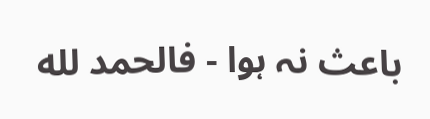باعث نہ ہوا - فالحمد لله